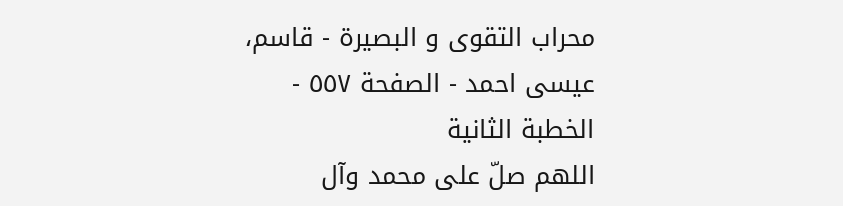محراب التقوى و البصيرة - قاسم، عيسى احمد - الصفحة ٥٥٧ - الخطبة الثانية
اللهم صلّ على محمد وآل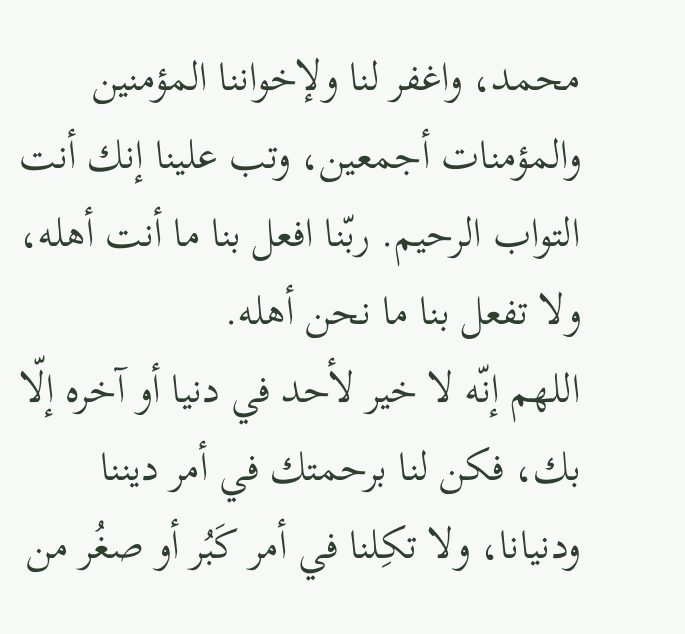محمد، واغفر لنا ولإخواننا المؤمنين والمؤمنات أجمعين، وتب علينا إنك أنت التواب الرحيم. ربّنا افعل بنا ما أنت أهله، ولا تفعل بنا ما نحن أهله.
اللهم إنّه لا خير لأحد في دنيا أو آخره إلّا بك، فكن لنا برحمتك في أمر ديننا ودنيانا، ولا تكِلنا في أمر كَبُر أو صغُر من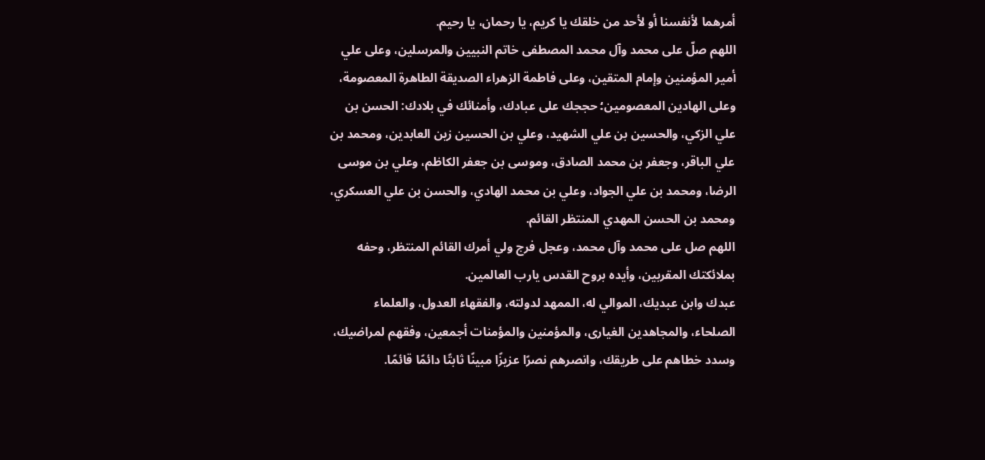أمرهما لأنفسنا أو لأحد من خلقك يا كريم، يا رحمان، يا رحيم.
اللهم صلّ على محمد وآل محمد المصطفى خاتم النبيين والمرسلين، وعلى علي أمير المؤمنين وإمام المتقين، وعلى فاطمة الزهراء الصديقة الطاهرة المعصومة، وعلى الهادين المعصومين؛ حججك على عبادك، وأمنائك في بلادك: الحسن بن علي الزكي، والحسين بن علي الشهيد، وعلي بن الحسين زين العابدين، ومحمد بن علي الباقر، وجعفر بن محمد الصادق، وموسى بن جعفر الكاظم، وعلي بن موسى الرضا، ومحمد بن علي الجواد، وعلي بن محمد الهادي، والحسن بن علي العسكري، ومحمد بن الحسن المهدي المنتظر القائم.
اللهم صل على محمد وآل محمد، وعجل فرج ولي أمرك القائم المنتظر، وحفه بملائكتك المقربين، وأيده بروح القدس يارب العالمين.
عبدك وابن عبديك، الموالي له، الممهد لدولته، والفقهاء العدول، والعلماء الصلحاء، والمجاهدين الغيارى، والمؤمنين والمؤمنات أجمعين، وفقهم لمراضيك، وسدد خطاهم على طريقك، وانصرهم نصرًا عزيزًا مبينًا ثابتًا دائمًا قائمًا.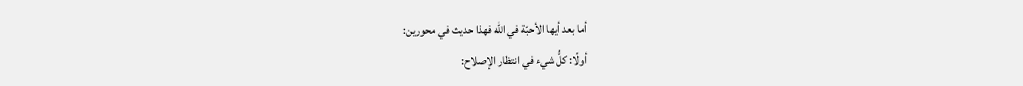أما بعد أيها الأحبّة في الله فهذا حديث في محورين:
أولًا: كلُّ شيء في انتظار الإصلاح: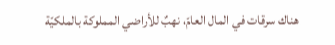هناك سرقات في المال العامّ، نهبٌ للأراضي المملوكة بالملكيّة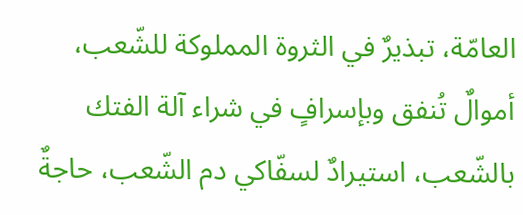العامّة، تبذيرٌ في الثروة المملوكة للشّعب، أموالٌ تُنفق وبإسرافٍ في شراء آلة الفتك بالشّعب، استيرادٌ لسفّاكي دم الشّعب، حاجةٌ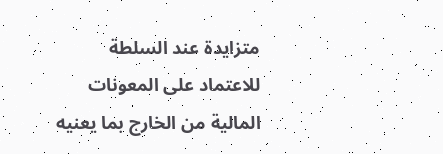متزايدة عند السلطة للاعتماد على المعونات المالية من الخارج بما يعنيه